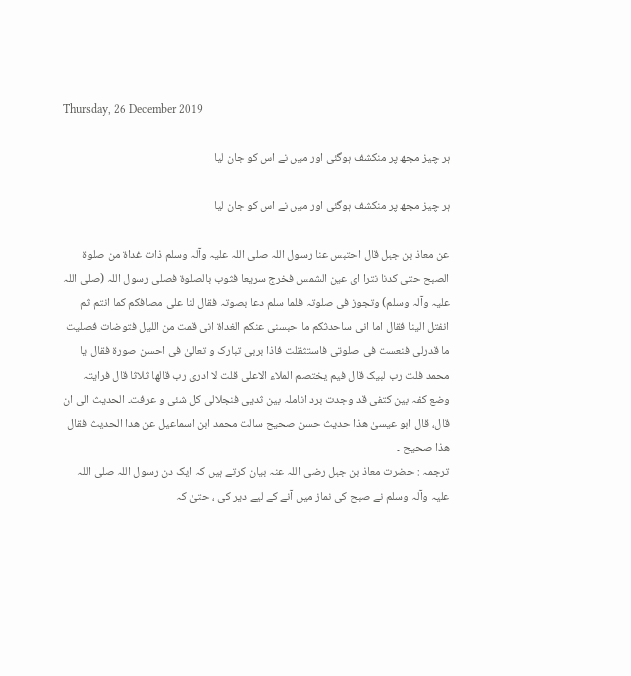Thursday, 26 December 2019

ہر چیز مجھ پر منکشف ہوگئی اور میں نے اس کو جان لیا

ہر چیز مجھ پر منکشف ہوگئی اور میں نے اس کو جان لیا

عن معاذ بن جبل قال احتبس عنا رسول اللہ صلی اللہ علیہ وآلہ وسلم ذات غداۃ من صلوۃ الصبح حتی کدنا نترا ای عین الشمس فخرج سریعا فثوب بالصلوۃ فصلی رسول اللہ (صلی اللہ علیہ وآلہ وسلم) وتجوز فی صلوتہ فلما سلم دعا بصوتہ فقال لنا علی مصافکم کما انتم ثم انفتل الینا فقال اما انی ساحدثکم ما حبسنی عنکم الغداۃ انی قمت من اللیل فتوضات فصلیت ما قدرلی فنعست فی صلوتی فاستثقلت فاذا بربی تبارک و تعالیٰ فی احسن صورۃ فقال یا محمد فلت رب لبیک قال فیم یختصم الملاء الاعلی قلت لا ادری رب قالھا ثلاثا قال فرایتہ وضع کفہ بین کتفی قد وجدت برد اناملہ بین ثدیی فنجلالی کل شئی و عرفت۔ الحدیث الی ان قال، قال ابو عیسیٰ ھذا حدیث حسن صحیح سالت محمد ابن اسماعیل عن ھدا الحدیث فقال ھذا صحیح ۔
ترجمہ : حضرت معاذ بن جبل رضی اللہ عنہ بیان کرتے ہیں کہ ایک دن رسول اللہ صلی اللہ علیہ وآلہ وسلم نے صبح کی نماز میں آنے کے لیے دیر کی ، حتیٰ کہ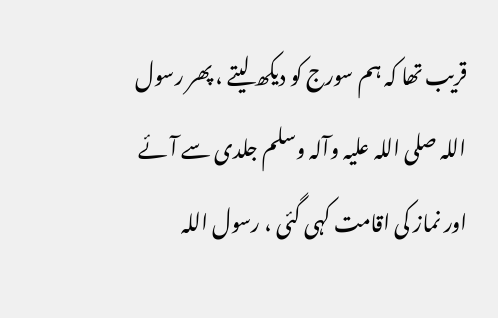قریب تھا کہ ہم سورج کو دیکھ لیتے ، پھر رسول اللہ صلی اللہ علیہ وآلہ وسلم جلدی سے آئے اور نماز کی اقامت کہی گئی ، رسول اللہ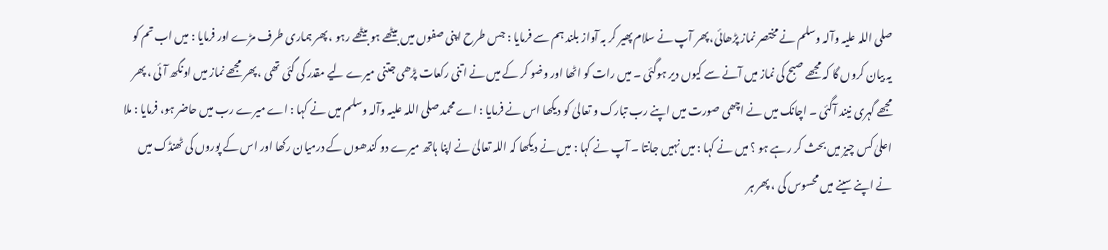صلی اللہ علیہ وآلہ وسلم نے مختصر نماز پڑھائی، پھر آپ نے سلام پھیر کر بہ آواز بلند ہم سے فرمایا : جس طرح اپنی صفوں میں بیٹھے ہو بیٹھے رہو ، پھر ہماری طرف مڑے اور فرمایا : میں اب تم کو یہ بیان کروں گا کہ مجھے صبح کی نماز میں آنے سے کیوں دیر ہوگئی ۔ میں رات کو اٹھا اور وضو کر کے میں نے اتنی رکعات پڑھی جتنی میرے لیے مقدر کی گئی تھی ، پھر مجھے نماز میں اونگھ آئی ، پھر مجھے گہری نیند آگئی ۔ اچانک میں نے اچھی صورت میں اپنے رب تبارک و تعالیٰ کو دیکھا اس نے فرمایا : اے محمد صلی اللہ علیہ وآلہ وسلم میں نے کہا : اے میرے رب میں حاضر ہو، فرمایا : ملا اعلیٰ کس چیز میں بحث کر رہے ہو ؟ میں نے کہا : میں نہیں جانتا ۔ آپ نے کہا : میں نے دیکھا کہ اللہ تعالیٰ نے اپنا ہاتھ میرے دو کندھوں کے درمیان رکھا اور اس کے پوروں کی ٹھنڈک میں نے اپنے سینے میں محسوس کی ، پھر ہر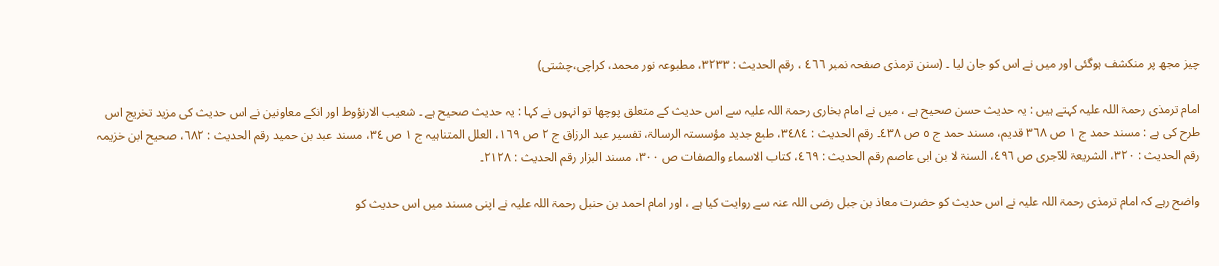چیز مجھ پر منکشف ہوگئی اور میں نے اس کو جان لیا ۔ (سنن ترمذی صفحہ نمبر ٤٦٦ ، رقم الحدیث : ٣٢٣٣، مطبوعہ نور محمد، کراچی،چشتی)

امام ترمذی رحمۃ اللہ علیہ کہتے ہیں : یہ حدیث حسن صحیح ہے ، میں نے امام بخاری رحمۃ اللہ علیہ سے اس حدیث کے متعلق پوچھا تو انہوں نے کہا : یہ حدیث صحیح ہے ۔ شعیب الارنؤوط اور انکے معاونین نے اس حدیث کی مزید تخریج اس طرح کی ہے : مسند حمد ج ١ ص ٣٦٨ قدیم، مسند حمد ج ٥ ص ٤٣٨۔ رقم الحدیث : ٣٤٨٤، طبع جدید مؤسستہ الرسالۃ، تفسیر عبد الرزاق ج ٢ ص ١٦٩، العلل المتناہیہ ج ١ ص ٣٤، مسند عبد بن حمید رقم الحدیث : ٦٨٢، صحیح ابن خزیمہ رقم الحدیث : ٣٢٠، الشریعۃ للآجری ص ٤٩٦، السنۃ لا بن ابی عاصم رقم الحدیث : ٤٦٩، کتاب الاسماء والصفات ص ٣٠٠، مسند البزار رقم الحدیث : ٢١٢٨۔

واضح رہے کہ امام ترمذی رحمۃ اللہ علیہ نے اس حدیث کو حضرت معاذ بن جبل رضی اللہ عنہ سے روایت کیا ہے ، اور امام احمد بن حنبل رحمۃ اللہ علیہ نے اپنی مسند میں اس حدیث کو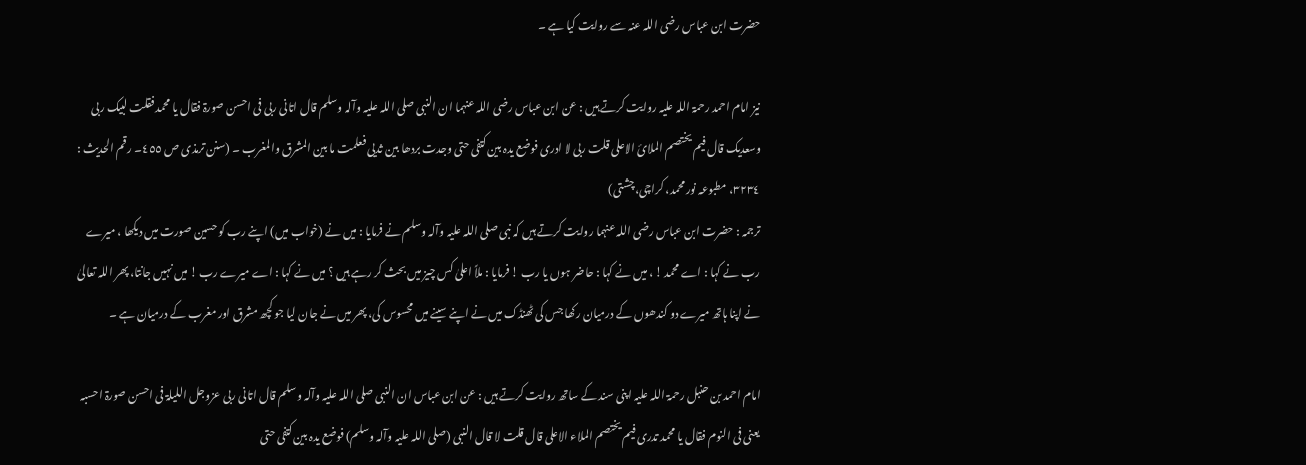حضرت ابن عباس رضی اللہ عنہ سے روایت کیا ہے ۔

نیز امام احمد رحمۃ اللہ علیہ روایت کرتے ہیں : عن ابن عباس رضی اللہ عنہما ان النبی صلی اللہ علیہ وآلہ وسلم قال اتانی ربی فی احسن صورۃ فقال یا محمد فقلت لبیک ربی وسعدیک قال فیم یختصم الملائ الاعلی قلت ربی لا ادری فوضع یدہ بین کتفی حتی وجدت بردھا بین ثدیی فعلمت ما بین المشرق والمغرب ۔ (سنن ترمذی ص ٤٥٥۔ رقم الحدیث : ٣٢٣٤، مطبوعہ نور محمد، کراچی،چشتی)
ترجمہ : حضرت ابن عباس رضی اللہ عنہما روایت کرتے ہیں کہ نبی صلی اللہ علیہ وآلہ وسلم نے فرمایا : میں نے (خواب میں) اپنے رب کو حسین صورت میں دیکھا ، میرے رب نے کہا : اے محمد ! ، میں نے کہا : حاضر ہوں یا رب ! فرمایا : ملاً اعلیٰ کس چیز میں بحث کر رہے ہیں ؟ میں نے کہا : اے میرے رب ! میں نہیں جانتا، پھر اللہ تعالیٰ نے اپنا ہاتھ میرے دو کندھوں کے درمیان رکھا جس کی ٹھنڈک میں نے اپنے سینے میں محسوس کی، پھر میں نے جان لیا جو کچھ مشرق اور مغرب کے درمیان ہے ۔

امام احمد بن حنبل رحمۃ اللہ علیہ اپنی سند کے ساتھ روایت کرتے ہیں : عن ابن عباس ان النبی صلی اللہ علیہ وآلہ وسلم قال اتانی ربی عزوجل اللیلۃ فی احسن صورۃ احسبہ یعنی فی النوم فقال یا محمد تدری فیم یختصم الملاء الاعلی قال قلت لا قال النبی (صلی اللہ علیہ وآلہ وسلم) فوضع یدہ بین کتفی حتی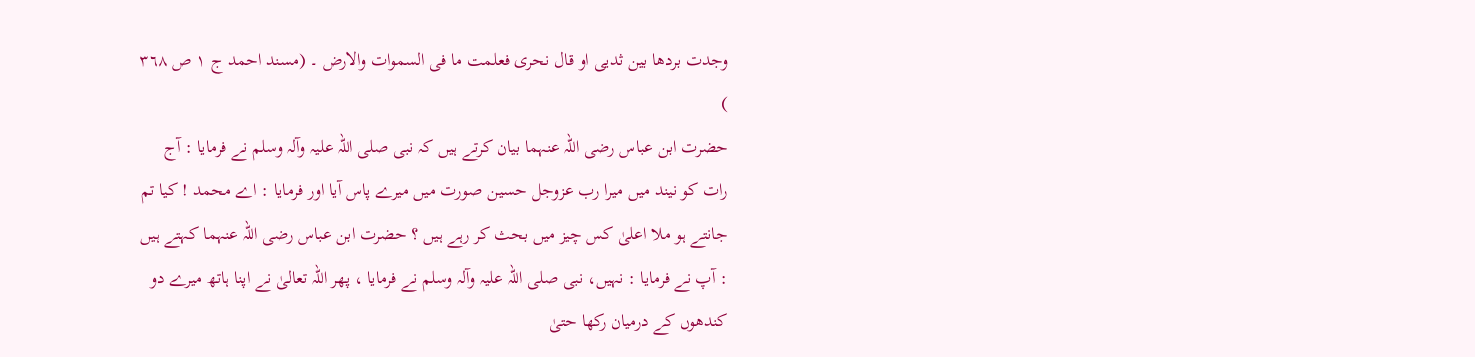وجدت بردھا بین ثدیی او قال نحری فعلمت ما فی السموات والارض ۔ (مسند احمد ج ١ ص ٣٦٨ )
حضرت ابن عباس رضی اللہ عنہما بیان کرتے ہیں کہ نبی صلی اللہ علیہ وآلہ وسلم نے فرمایا : آج رات کو نیند میں میرا رب عزوجل حسین صورت میں میرے پاس آیا اور فرمایا : اے محمد ! کیا تم جانتے ہو ملا اعلیٰ کس چیز میں بحث کر رہے ہیں ؟ حضرت ابن عباس رضی اللہ عنہما کہتے ہیں : آپ نے فرمایا : نہیں، نبی صلی اللہ علیہ وآلہ وسلم نے فرمایا ، پھر اللہ تعالیٰ نے اپنا ہاتھ میرے دو کندھوں کے درمیان رکھا حتیٰ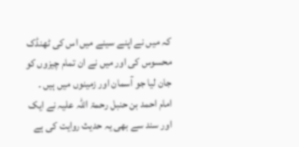کہ میں نے اپنے سینے میں اس کی ٹھنڈک محسوس کی اور میں نے ان تمام چیزوں کو جان لیا جو آسمان اور زمینوں میں ہیں ۔
امام احمد بن حنبل رحمۃ اللہ علیہ نے ایک اور سند سے بھی یہ حدیث روایت کی ہے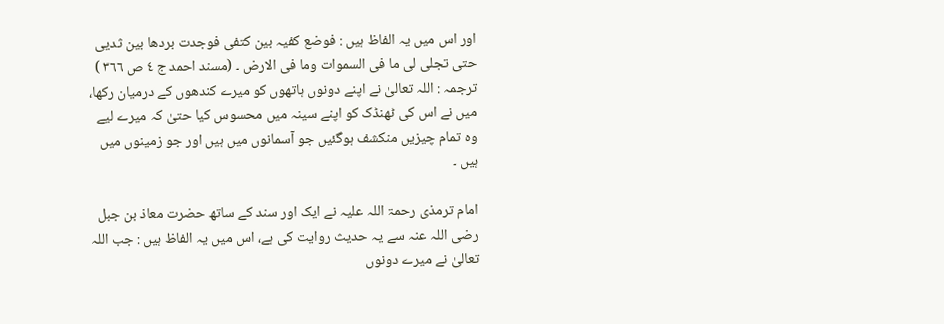اور اس میں یہ الفاظ ہیں : فوضع کفیہ بین کتفی فوجدت بردھا بین ثدیی حتی تجلی لی ما فی السموات وما فی الارض ۔ (مسند احمد ج ٤ ص ٣٦٦ )
ترجمہ : اللہ تعالیٰ نے اپنے دونوں ہاتھوں کو میرے کندھوں کے درمیان رکھا، میں نے اس کی ٹھنڈک کو اپنے سینہ میں محسوس کیا حتیٰ کہ میرے لیے وہ تمام چیزیں منکشف ہوگئیں جو آسمانوں میں ہیں اور جو زمینوں میں ہیں ۔

امام ترمذی رحمۃ اللہ علیہ نے ایک اور سند کے ساتھ حضرت معاذ بن جبل رضی اللہ عنہ سے یہ حدیث روایت کی ہے، اس میں یہ الفاظ ہیں : جب اللہ تعالیٰ نے میرے دونوں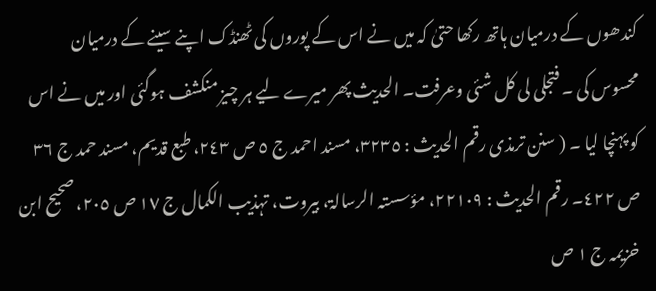کندھوں کے درمیان ہاتھ رکھا حتیٰ کہ میں نے اس کے پوروں کی ٹھنڈک اپنے سینے کے درمیان محسوس کی ۔ فتجلی لی کل شئی وعرفت۔ الحدیث پھر میرے لیے ہر چیز منکشف ہوگئی اور میں نے اس کو پہنچا لیا ۔ ( سنن ترمذی رقم الحدیث : ٣٢٣٥، مسند احمد ج ٥ ص ٢٤٣، طبع قدیم، مسند حمد ج ٣٦ ص ٤٢٢۔ رقم الحدیث : ٢٢١٠٩، مؤسستہ الرسالۃ، بیروت، تہذیب الکمال ج ١٧ ص ٢٠٥، صحیح ابن خزیمہ ج ١ ص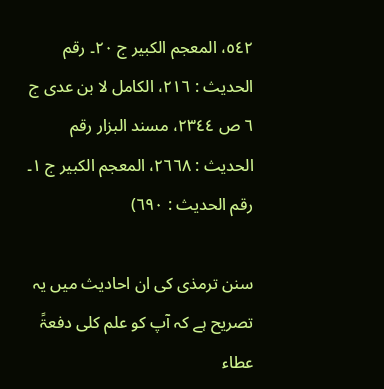٥٤٢، المعجم الکبیر ج ٢٠۔ رقم الحدیث : ٢١٦، الکامل لا بن عدی ج ٦ ص ٢٣٤٤، مسند البزار رقم الحدیث : ٢٦٦٨، المعجم الکبیر ج ١۔ رقم الحدیث : ٦٩٠)

سنن ترمذی کی ان احادیث میں یہ تصریح ہے کہ آپ کو علم کلی دفعۃً عطاء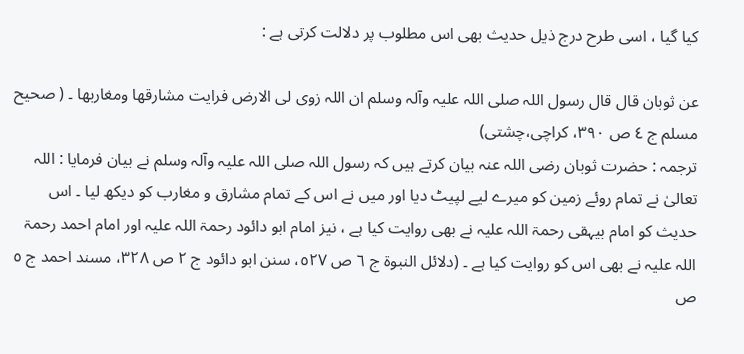کیا گیا ، اسی طرح درج ذیل حدیث بھی اس مطلوب پر دلالت کرتی ہے :

عن ثوبان قال قال رسول اللہ صلی اللہ علیہ وآلہ وسلم ان اللہ زوی لی الارض فرایت مشارقھا ومغاربھا ۔ ( صحیح مسلم ج ٤ ص ٣٩٠، کراچی،چشتی)
ترجمہ : حضرت ثوبان رضی اللہ عنہ بیان کرتے ہیں کہ رسول اللہ صلی اللہ علیہ وآلہ وسلم نے بیان فرمایا : اللہ تعالیٰ نے تمام روئے زمین کو میرے لیے لپیٹ دیا اور میں نے اس کے تمام مشارق و مغارب کو دیکھ لیا ۔ اس حدیث کو امام بیہقی رحمۃ اللہ علیہ نے بھی روایت کیا ہے ، نیز امام ابو دائود رحمۃ اللہ علیہ اور امام احمد رحمۃ اللہ علیہ نے بھی اس کو روایت کیا ہے ۔ (دلائل النبوۃ ج ٦ ص ٥٢٧، سنن ابو دائود ج ٢ ص ٣٢٨، مسند احمد ج ٥ ص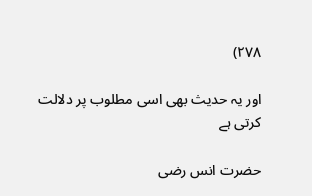٢٧٨)

اور یہ حدیث بھی اسی مطلوب پر دلالت کرتی ہے

حضرت انس رضی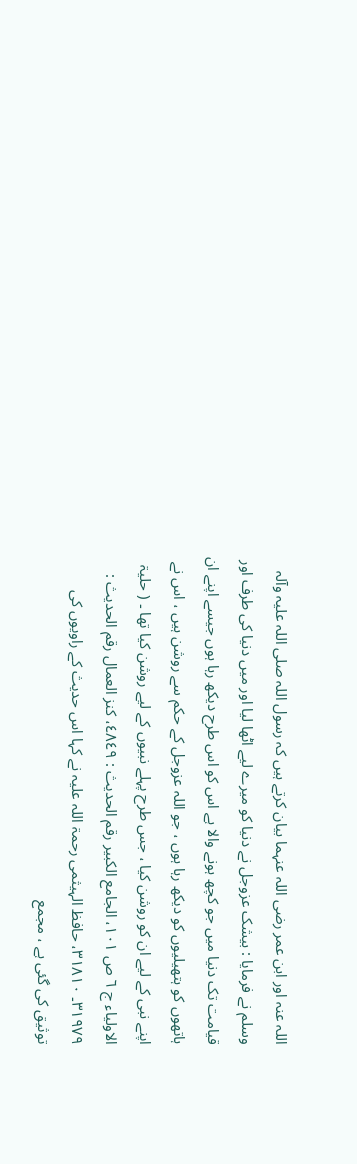اللہ عنہ اور ابن عمر رضی اللہ عنہما بیان کرتے ہیں کہ رسول اللہ صلی اللہ علیہ وآلہ وسلم نے فرمایا : بیشک عزوجل نے دنیا کو میرے لیے اٹھا لیا اور میں دنیا کی طرف اور قیامت تک دنیا میں جو کچھ ہونے والا ہے اس کو اس طرح دیکھ رہا ہوں جیسے اپنے ان ہاتھوں کو ہتھیلیوں کو دیکھ رہا ہوں ، جو اللہ عزوجل کے حکم سے روشن ہیں ، اس نے اپنے نبی کے لیے ان کو روشن کیا ، جس طرح پہلے نبیوں کے لیے روشن کیا تھا ۔ ( حلیۃ الاولیاء ج ٦ ص ١٠١، الجامع الکبیر رقم الحدیث : ٤٨٤٩، کنز العمال رقم الحدیث : ٣١٩٧٩۔ ٣١٨١٠، حافظ الہیثمی رحمۃ اللہ علیہ نے کہا اس حدیث کے راویوں کی توثیق کی گئی ہے ، مجمع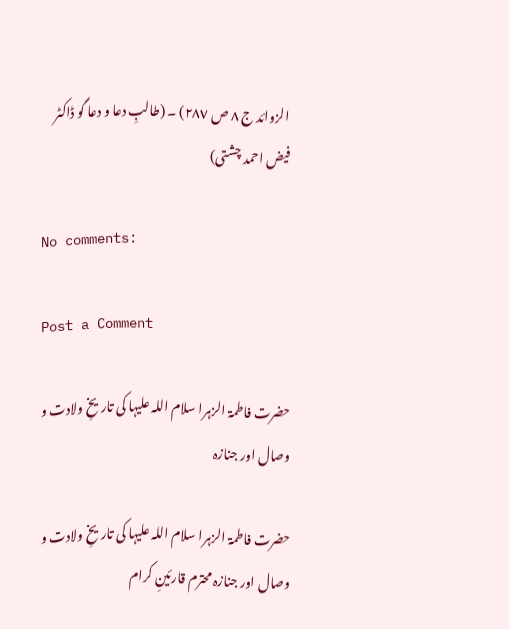الزوائد ج ٨ ص ٢٨٧) ۔ (طالبِ دعا و دعا گو ڈاکٹر فیض احمد چشتی)

No comments:

Post a Comment

حضرت فاطمۃ الزہرا سلام اللہ علیہا کی تاریخِ ولادت و وصال اور جنازہ

حضرت فاطمۃ الزہرا سلام اللہ علیہا کی تاریخِ ولادت و وصال اور جنازہ محترم قارئینِ کرام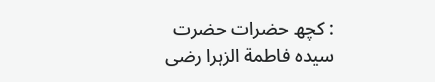: کچھ حضرات حضرت سیدہ فاطمة الزہرا رضی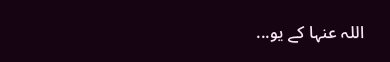اللہ عنہا کے یو...